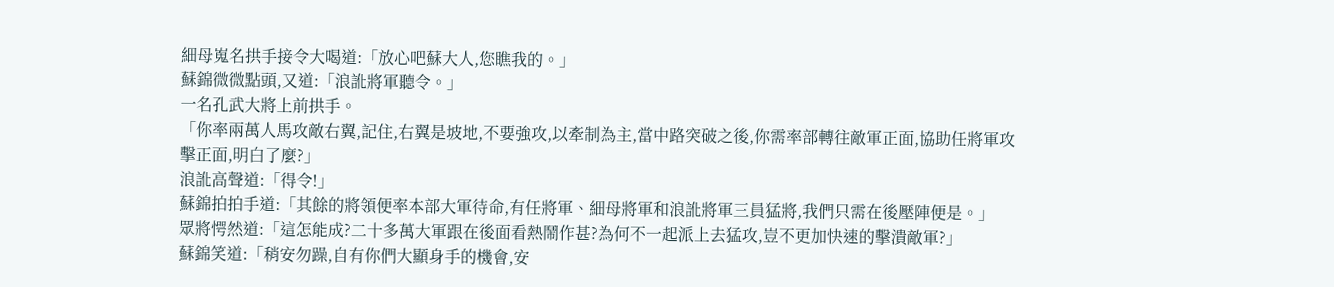細母嵬名拱手接令大喝道:「放心吧蘇大人,您瞧我的。」
蘇錦微微點頭,又道:「浪訛將軍聽令。」
一名孔武大將上前拱手。
「你率兩萬人馬攻敵右翼,記住,右翼是坡地,不要強攻,以牽制為主,當中路突破之後,你需率部轉往敵軍正面,協助任將軍攻擊正面,明白了麼?」
浪訛高聲道:「得令!」
蘇錦拍拍手道:「其餘的將領便率本部大軍待命,有任將軍、細母將軍和浪訛將軍三員猛將,我們只需在後壓陣便是。」
眾將愕然道:「這怎能成?二十多萬大軍跟在後面看熱鬧作甚?為何不一起派上去猛攻,豈不更加快速的擊潰敵軍?」
蘇錦笑道:「稍安勿躁,自有你們大顯身手的機會,安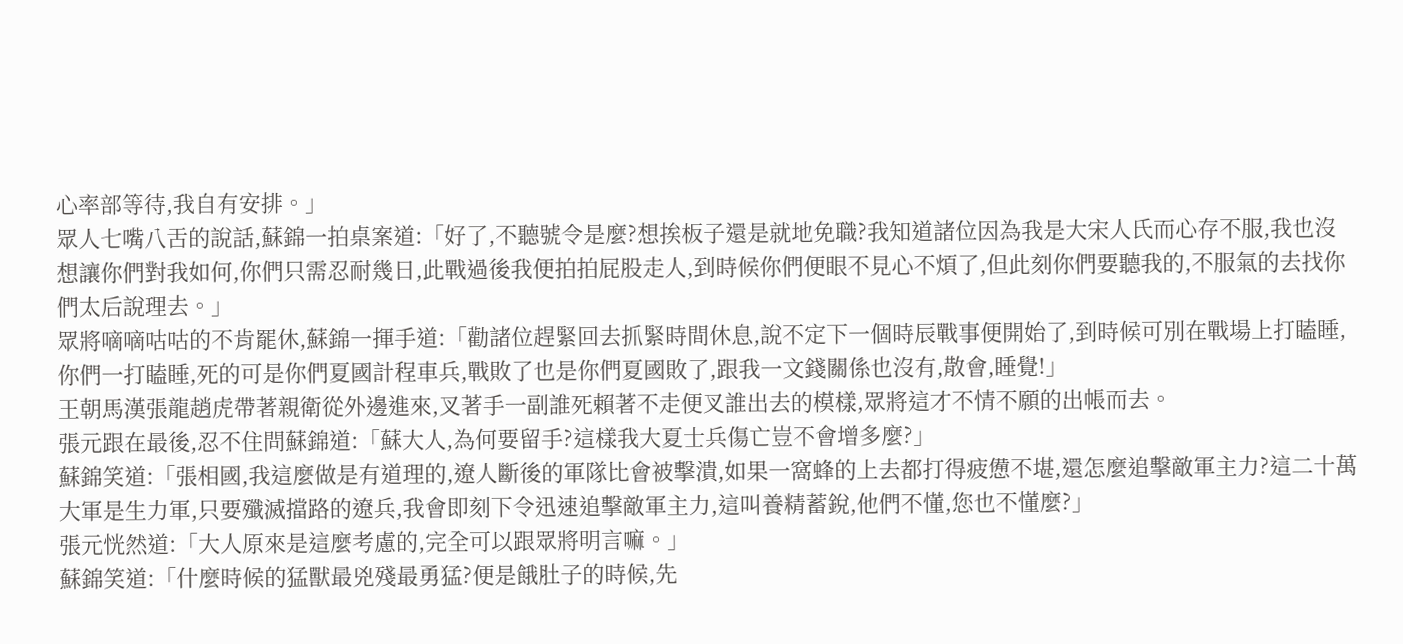心率部等待,我自有安排。」
眾人七嘴八舌的說話,蘇錦一拍桌案道:「好了,不聽號令是麼?想挨板子還是就地免職?我知道諸位因為我是大宋人氏而心存不服,我也沒想讓你們對我如何,你們只需忍耐幾日,此戰過後我便拍拍屁股走人,到時候你們便眼不見心不煩了,但此刻你們要聽我的,不服氣的去找你們太后說理去。」
眾將嘀嘀咕咕的不肯罷休,蘇錦一揮手道:「勸諸位趕緊回去抓緊時間休息,說不定下一個時辰戰事便開始了,到時候可別在戰場上打瞌睡,你們一打瞌睡,死的可是你們夏國計程車兵,戰敗了也是你們夏國敗了,跟我一文錢關係也沒有,散會,睡覺!」
王朝馬漢張龍趙虎帶著親衛從外邊進來,叉著手一副誰死賴著不走便叉誰出去的模樣,眾將這才不情不願的出帳而去。
張元跟在最後,忍不住問蘇錦道:「蘇大人,為何要留手?這樣我大夏士兵傷亡豈不會增多麼?」
蘇錦笑道:「張相國,我這麼做是有道理的,遼人斷後的軍隊比會被擊潰,如果一窩蜂的上去都打得疲憊不堪,還怎麼追擊敵軍主力?這二十萬大軍是生力軍,只要殲滅擋路的遼兵,我會即刻下令迅速追擊敵軍主力,這叫養精蓄銳,他們不懂,您也不懂麼?」
張元恍然道:「大人原來是這麼考慮的,完全可以跟眾將明言嘛。」
蘇錦笑道:「什麼時候的猛獸最兇殘最勇猛?便是餓肚子的時候,先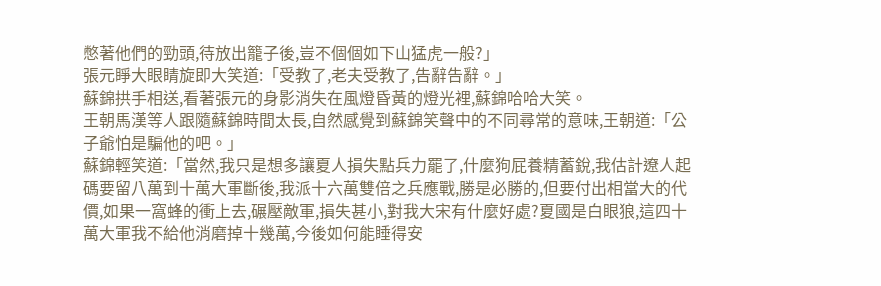憋著他們的勁頭,待放出籠子後,豈不個個如下山猛虎一般?」
張元睜大眼睛旋即大笑道:「受教了,老夫受教了,告辭告辭。」
蘇錦拱手相送,看著張元的身影消失在風燈昏黃的燈光裡,蘇錦哈哈大笑。
王朝馬漢等人跟隨蘇錦時間太長,自然感覺到蘇錦笑聲中的不同尋常的意味,王朝道:「公子爺怕是騙他的吧。」
蘇錦輕笑道:「當然,我只是想多讓夏人損失點兵力罷了,什麼狗屁養精蓄銳,我估計遼人起碼要留八萬到十萬大軍斷後,我派十六萬雙倍之兵應戰,勝是必勝的,但要付出相當大的代價,如果一窩蜂的衝上去,碾壓敵軍,損失甚小,對我大宋有什麼好處?夏國是白眼狼,這四十萬大軍我不給他消磨掉十幾萬,今後如何能睡得安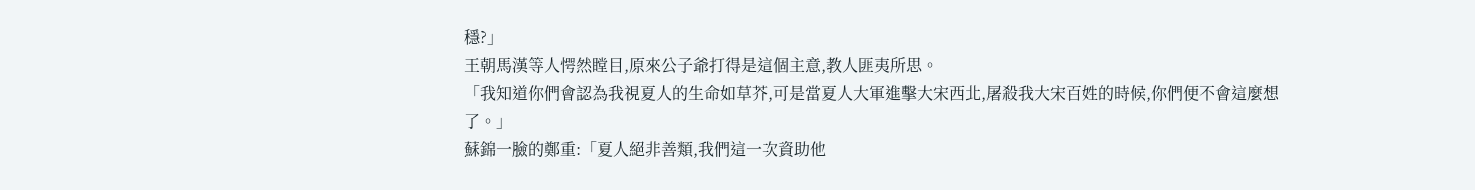穩?」
王朝馬漢等人愕然瞠目,原來公子爺打得是這個主意,教人匪夷所思。
「我知道你們會認為我視夏人的生命如草芥,可是當夏人大軍進擊大宋西北,屠殺我大宋百姓的時候,你們便不會這麼想了。」
蘇錦一臉的鄭重:「夏人絕非善類,我們這一次資助他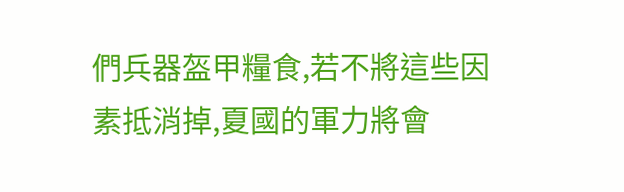們兵器盔甲糧食,若不將這些因素抵消掉,夏國的軍力將會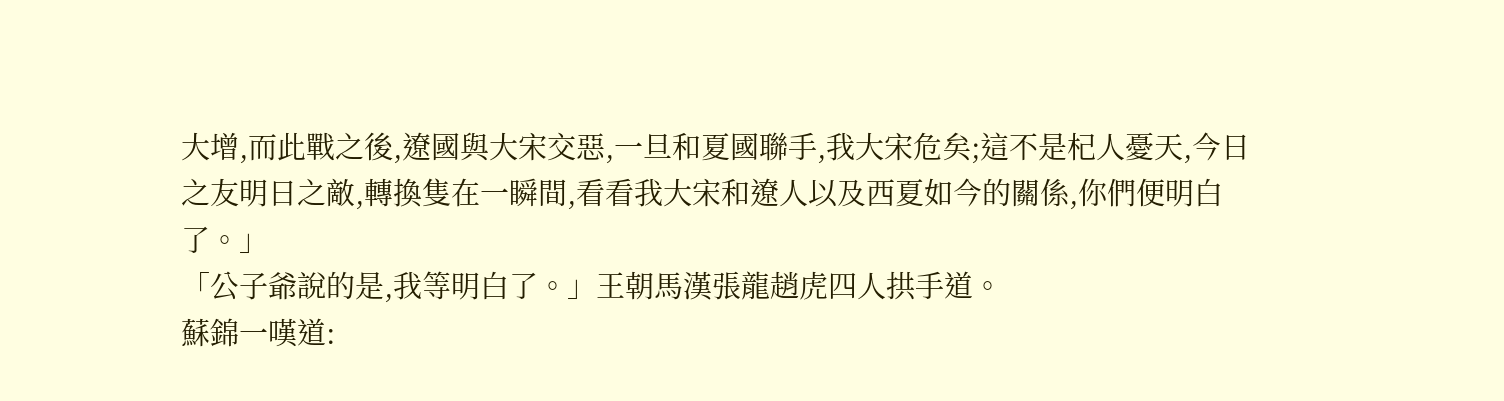大增,而此戰之後,遼國與大宋交惡,一旦和夏國聯手,我大宋危矣;這不是杞人憂天,今日之友明日之敵,轉換隻在一瞬間,看看我大宋和遼人以及西夏如今的關係,你們便明白了。」
「公子爺說的是,我等明白了。」王朝馬漢張龍趙虎四人拱手道。
蘇錦一嘆道: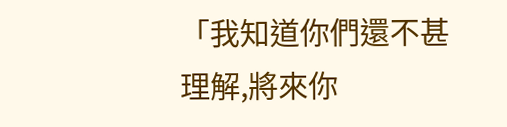「我知道你們還不甚理解,將來你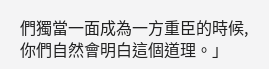們獨當一面成為一方重臣的時候,你們自然會明白這個道理。」